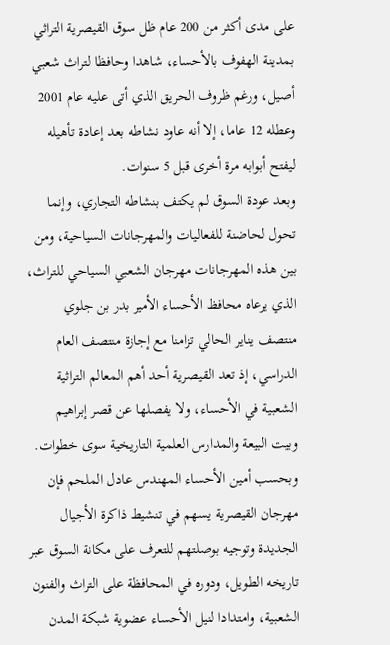على مدى أكثر من 200 عام ظل سوق القيصرية التراثي بمدينة الهفوف بالأحساء، شاهدا وحافظا لتراث شعبي أصيل، ورغم ظروف الحريق الذي أتى عليه عام 2001 وعطله 12 عاما، إلا أنه عاود نشاطه بعد إعادة تأهيله ليفتح أبوابه مرة أخرى قبل 5 سنوات.
وبعد عودة السوق لم يكتف بنشاطه التجاري، وإنما تحول لحاضنة للفعاليات والمهرجانات السياحية، ومن بين هذه المهرجانات مهرجان الشعبي السياحي للتراث، الذي يرعاه محافظ الأحساء الأمير بدر بن جلوي منتصف يناير الحالي تزامنا مع إجازة منتصف العام الدراسي، إذ تعد القيصرية أحد أهم المعالم التراثية الشعبية في الأحساء، ولا يفصلها عن قصر إبراهيم وبيت البيعة والمدارس العلمية التاريخية سوى خطوات.
وبحسب أمين الأحساء المهندس عادل الملحم فإن مهرجان القيصرية يسهم في تنشيط ذاكرة الأجيال الجديدة وتوجيه بوصلتهم للتعرف على مكانة السوق عبر تاريخه الطويل، ودوره في المحافظة على التراث والفنون الشعبية، وامتدادا لنيل الأحساء عضوية شبكة المدن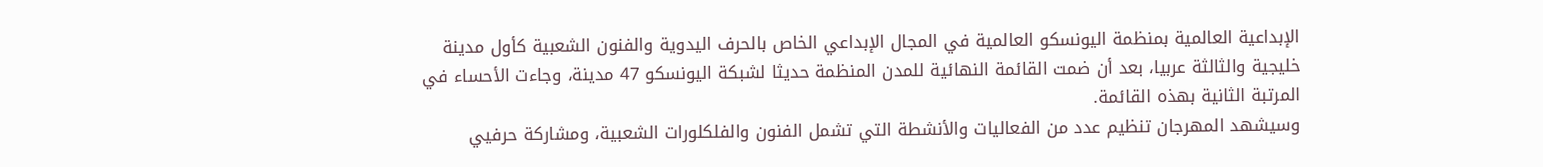الإبداعية العالمية بمنظمة اليونسكو العالمية في المجال الإبداعي الخاص بالحرف اليدوية والفنون الشعبية كأول مدينة خليجية والثالثة عربيا، بعد أن ضمت القائمة النهائية للمدن المنظمة حديثا لشبكة اليونسكو 47 مدينة، وجاءت الأحساء في المرتبة الثانية بهذه القائمة.
وسيشهد المهرجان تنظيم عدد من الفعاليات والأنشطة التي تشمل الفنون والفلكلورات الشعبية، ومشاركة حرفيي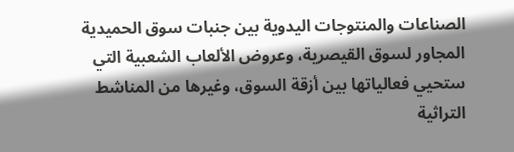الصناعات والمنتوجات اليدوية بين جنبات سوق الحميدية المجاور لسوق القيصرية، وعروض الألعاب الشعبية التي ستحيي فعالياتها بين أزقة السوق، وغيرها من المناشط التراثية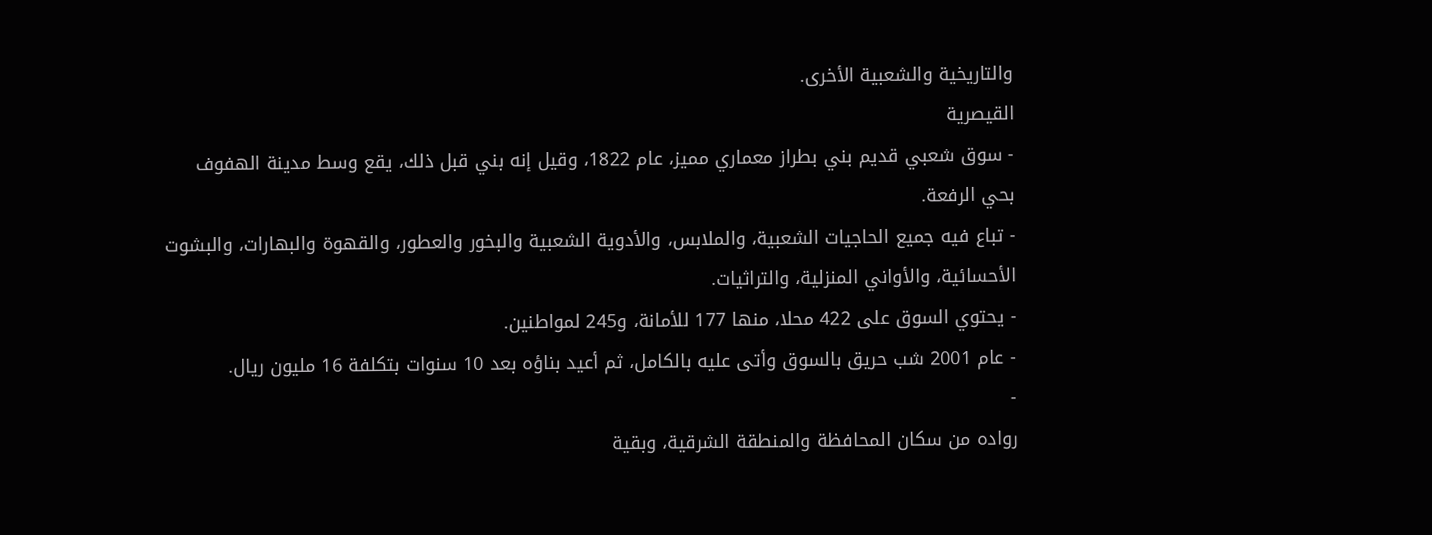والتاريخية والشعبية الأخرى.
القيصرية
- سوق شعبي قديم بني بطراز معماري مميز، عام 1822، وقيل إنه بني قبل ذلك، يقع وسط مدينة الهفوف بحي الرفعة.
- تباع فيه جميع الحاجيات الشعبية، والملابس، والأدوية الشعبية والبخور والعطور، والقهوة والبهارات، والبشوت الأحسائية، والأواني المنزلية، والتراثيات.
- يحتوي السوق على 422 محلا، منها 177 للأمانة، و245 لمواطنين.
- عام 2001 شب حريق بالسوق وأتى عليه بالكامل، ثم أعيد بناؤه بعد 10 سنوات بتكلفة 16 مليون ريال.
-
رواده من سكان المحافظة والمنطقة الشرقية، وبقية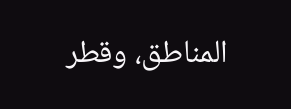المناطق، وقطر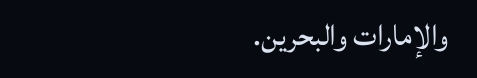والإمارات والبحرين.